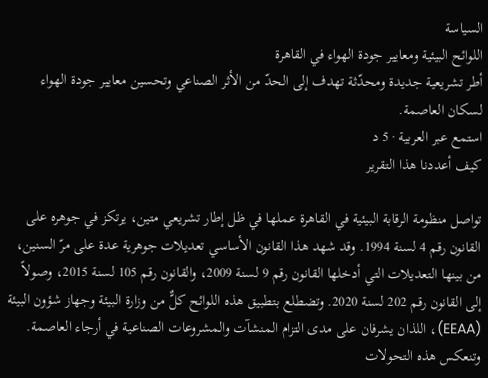السياسة
اللوائح البيئية ومعايير جودة الهواء في القاهرة
أطر تشريعية جديدة ومحدّثة تهدف إلى الحدّ من الأثر الصناعي وتحسين معايير جودة الهواء لسكان العاصمة.
استمع عبر العربية · 5 د
كيف أعددنا هذا التقرير

تواصل منظومة الرقابة البيئية في القاهرة عملها في ظل إطار تشريعي متين، يرتكز في جوهره على القانون رقم 4 لسنة 1994. وقد شهد هذا القانون الأساسي تعديلات جوهرية عدة على مرّ السنين، من بينها التعديلات التي أدخلها القانون رقم 9 لسنة 2009، والقانون رقم 105 لسنة 2015، وصولاً إلى القانون رقم 202 لسنة 2020. وتضطلع بتطبيق هذه اللوائح كلٌّ من وزارة البيئة وجهاز شؤون البيئة (EEAA)، اللذان يشرفان على مدى التزام المنشآت والمشروعات الصناعية في أرجاء العاصمة.
وتنعكس هذه التحولات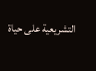التشريعية على حياة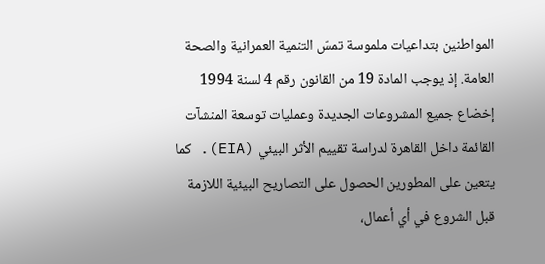المواطنين بتداعيات ملموسة تمسّ التنمية العمرانية والصحة العامة. إذ يوجب المادة 19 من القانون رقم 4 لسنة 1994 إخضاع جميع المشروعات الجديدة وعمليات توسعة المنشآت القائمة داخل القاهرة لدراسة تقييم الأثر البيئي (EIA). كما يتعين على المطورين الحصول على التصاريح البيئية اللازمة قبل الشروع في أي أعمال،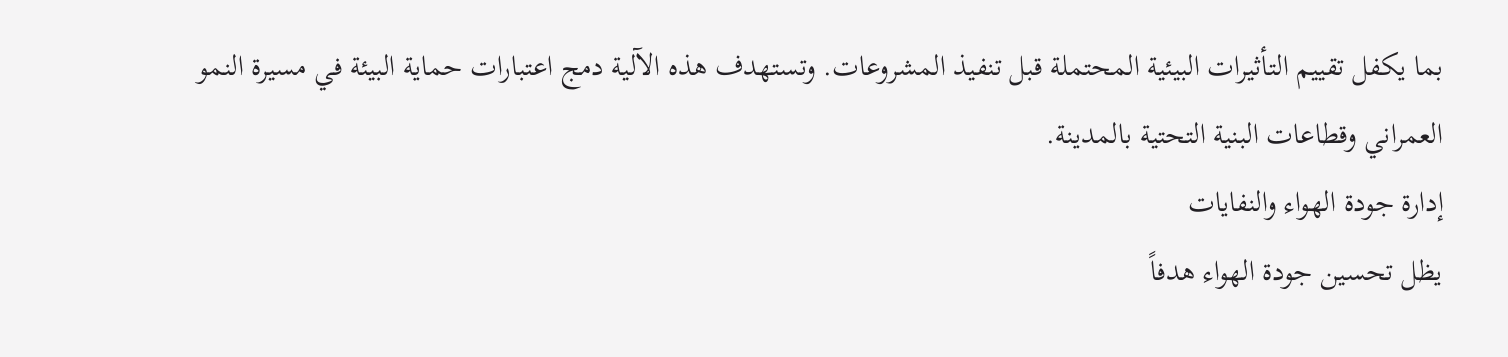بما يكفل تقييم التأثيرات البيئية المحتملة قبل تنفيذ المشروعات. وتستهدف هذه الآلية دمج اعتبارات حماية البيئة في مسيرة النمو العمراني وقطاعات البنية التحتية بالمدينة.
إدارة جودة الهواء والنفايات
يظل تحسين جودة الهواء هدفاً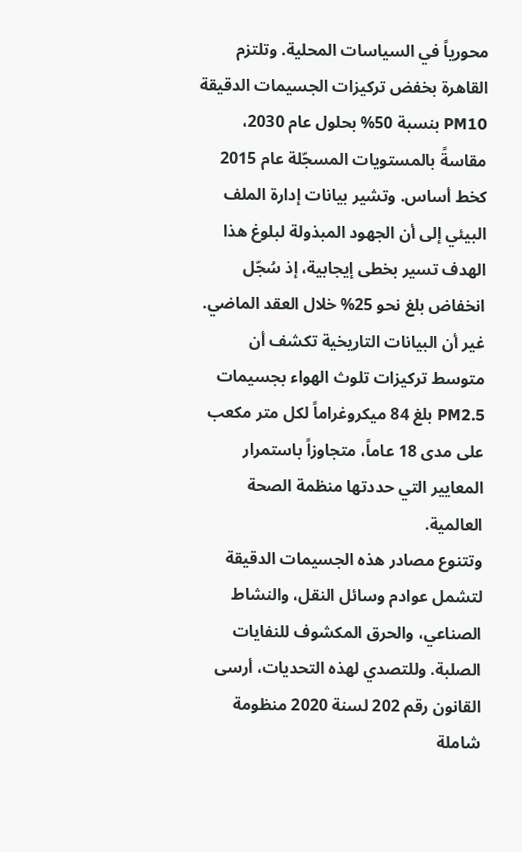محورياً في السياسات المحلية. وتلتزم القاهرة بخفض تركيزات الجسيمات الدقيقة PM10 بنسبة 50% بحلول عام 2030، مقاسةً بالمستويات المسجّلة عام 2015 كخط أساس. وتشير بيانات إدارة الملف البيئي إلى أن الجهود المبذولة لبلوغ هذا الهدف تسير بخطى إيجابية، إذ سُجّل انخفاض بلغ نحو 25% خلال العقد الماضي. غير أن البيانات التاريخية تكشف أن متوسط تركيزات تلوث الهواء بجسيمات PM2.5 بلغ 84 ميكروغراماً لكل متر مكعب على مدى 18 عاماً، متجاوزاً باستمرار المعايير التي حددتها منظمة الصحة العالمية.
وتتنوع مصادر هذه الجسيمات الدقيقة لتشمل عوادم وسائل النقل، والنشاط الصناعي، والحرق المكشوف للنفايات الصلبة. وللتصدي لهذه التحديات، أرسى القانون رقم 202 لسنة 2020 منظومة شاملة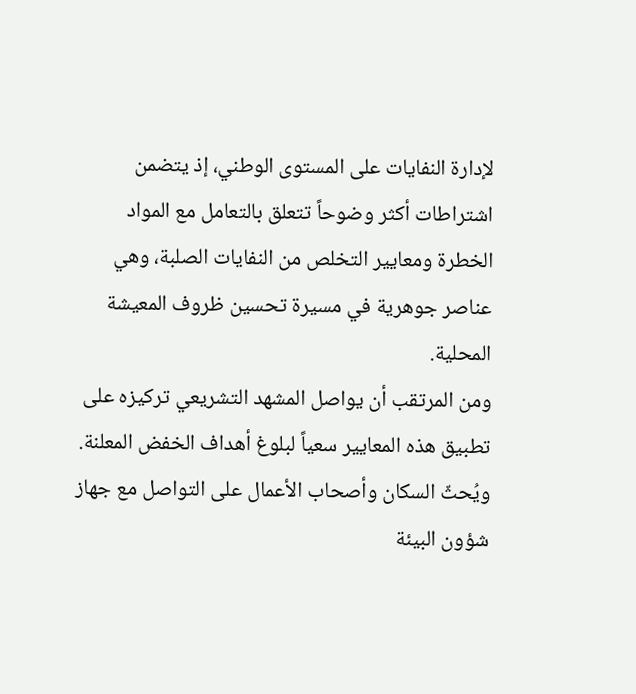لإدارة النفايات على المستوى الوطني، إذ يتضمن اشتراطات أكثر وضوحاً تتعلق بالتعامل مع المواد الخطرة ومعايير التخلص من النفايات الصلبة، وهي عناصر جوهرية في مسيرة تحسين ظروف المعيشة المحلية.
ومن المرتقب أن يواصل المشهد التشريعي تركيزه على تطبيق هذه المعايير سعياً لبلوغ أهداف الخفض المعلنة. ويُحثّ السكان وأصحاب الأعمال على التواصل مع جهاز شؤون البيئة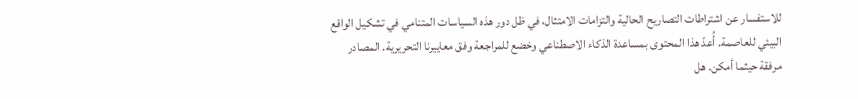للاستفسار عن اشتراطات التصاريح الحالية والتزامات الامتثال، في ظل دور هذه السياسات المتنامي في تشكيل الواقع البيئي للعاصمة. أُعدّ هذا المحتوى بمساعدة الذكاء الاصطناعي وخضع للمراجعة وفق معاييرنا التحريرية. المصادر مرفقة حيثما أمكن. هل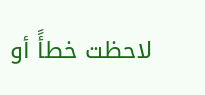لاحظت خطأً أو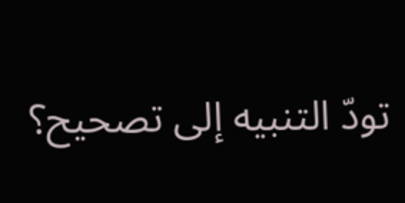تودّ التنبيه إلى تصحيح؟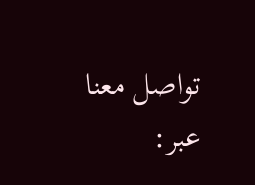تواصل معنا عبر: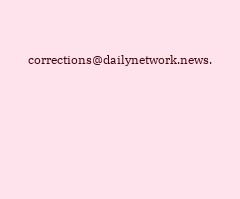corrections@dailynetwork.news.